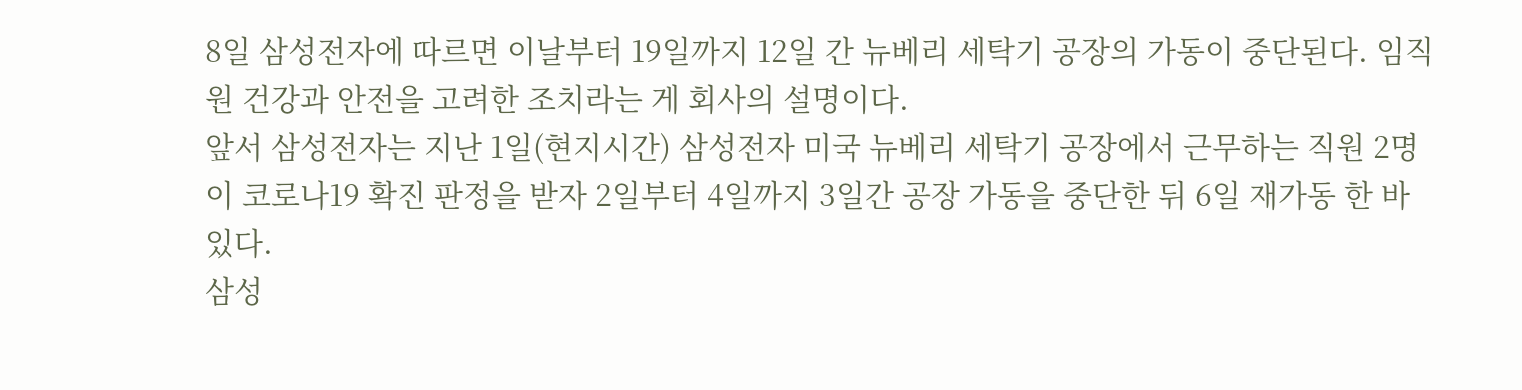8일 삼성전자에 따르면 이날부터 19일까지 12일 간 뉴베리 세탁기 공장의 가동이 중단된다. 임직원 건강과 안전을 고려한 조치라는 게 회사의 설명이다.
앞서 삼성전자는 지난 1일(현지시간) 삼성전자 미국 뉴베리 세탁기 공장에서 근무하는 직원 2명이 코로나19 확진 판정을 받자 2일부터 4일까지 3일간 공장 가동을 중단한 뒤 6일 재가동 한 바 있다.
삼성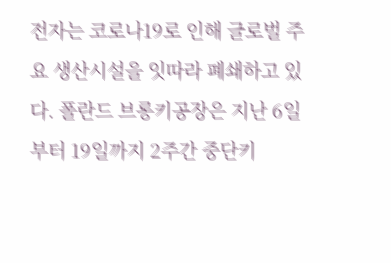전자는 코로나19로 인해 글로벌 주요 생산시설을 잇따라 폐쇄하고 있다. 폴란드 브롱키공장은 지난 6일부터 19일까지 2주간 중단키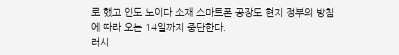로 했고 인도 노이다 소재 스마트폰 공장도 현지 정부의 방침에 따라 오는 14일까지 중단한다.
러시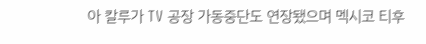아 칼루가 TV 공장 가동중단도 연장됐으며 멕시코 티후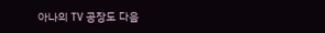아나의 TV 공장도 다음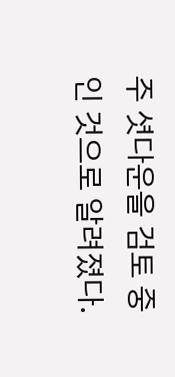주 셧다운을 검토 중인 것으로 알려졌다.